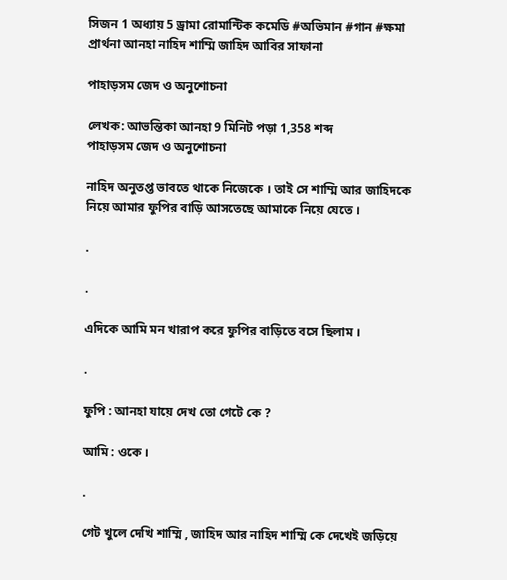সিজন 1 অধ্যায় 5 ড্রামা রোমান্টিক কমেডি #অভিমান #গান #ক্ষমা প্রার্থনা আনহা নাহিদ শাম্মি জাহিদ আবির সাফানা

পাহাড়সম জেদ ও অনুশোচনা

লেখক: আভন্তিকা আনহা 9 মিনিট পড়া 1,358 শব্দ
পাহাড়সম জেদ ও অনুশোচনা

নাহিদ অনুতপ্ত ভাবতে থাকে নিজেকে । তাই সে শাম্মি আর জাহিদকে নিয়ে আমার ফুপির বাড়ি আসতেছে আমাকে নিয়ে যেতে ।

.

.

এদিকে আমি মন খারাপ করে ফুপির বাড়িতে বসে ছিলাম ।

.

ফুপি : আনহা যায়ে দেখ তো গেটে কে ?

আমি : ওকে ।

.

গেট খুলে দেখি শাম্মি , জাহিদ আর নাহিদ শাম্মি কে দেখেই জড়িয়ে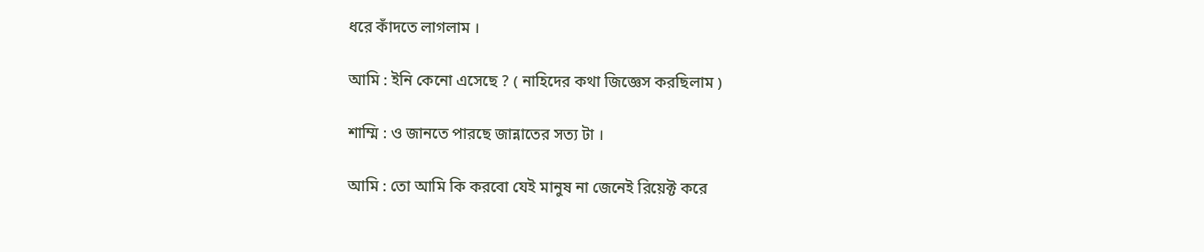ধরে কাঁদতে লাগলাম ।

আমি : ইনি কেনো এসেছে ? ( নাহিদের কথা জিজ্ঞেস করছিলাম )

শাম্মি : ও জানতে পারছে জান্নাতের সত্য টা ।

আমি : তো আমি কি করবো যেই মানুষ না জেনেই রিয়েক্ট করে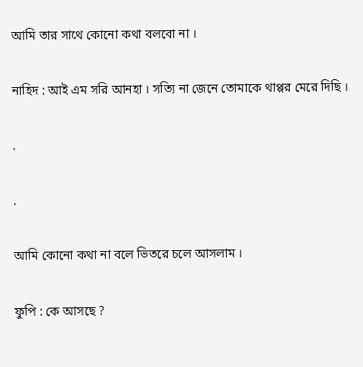আমি তার সাথে কোনো কথা বলবো না ।

নাহিদ : আই এম সরি আনহা । সত্যি না জেনে তোমাকে থাপ্পর মেরে দিছি ।

.

.

আমি কোনো কথা না বলে ভিতরে চলে আসলাম ।

ফুপি : কে আসছে ?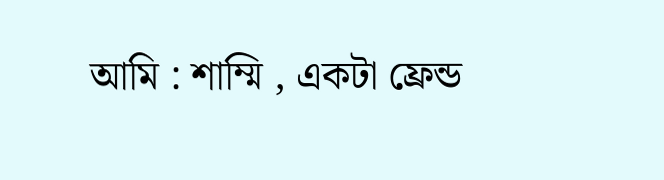আমি : শাম্মি , একটা ফ্রেন্ড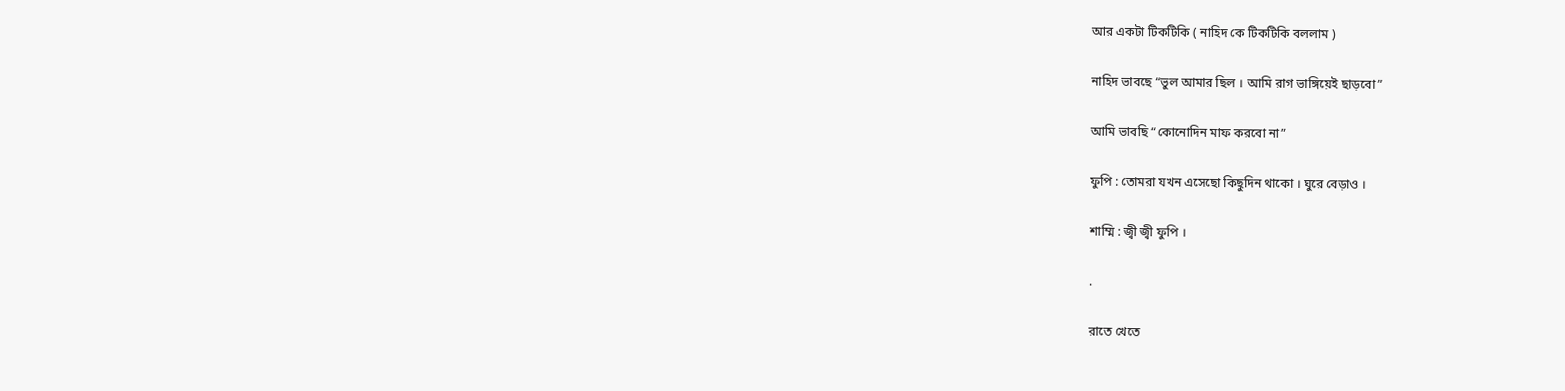আর একটা টিকটিকি ( নাহিদ কে টিকটিকি বললাম )

নাহিদ ভাবছে “ভুল আমার ছিল । আমি রাগ ভাঙ্গিয়েই ছাড়বো”

আমি ভাবছি “কোনোদিন মাফ করবো না”

ফুপি : তোমরা যখন এসেছো কিছুদিন থাকো । ঘুরে বেড়াও ।

শাম্মি : জ্বী জ্বী ফুপি ।

.

রাতে খেতে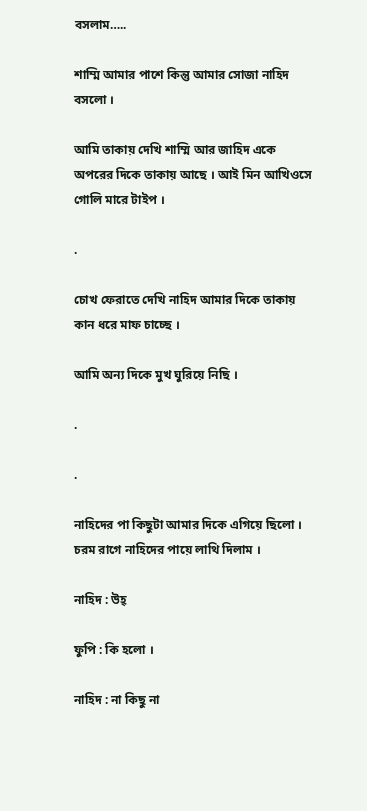বসলাম…..

শাম্মি আমার পাশে কিন্তু আমার সোজা নাহিদ বসলো ।

আমি তাকায় দেখি শাম্মি আর জাহিদ একে অপরের দিকে তাকায় আছে । আই মিন আখিওসে গোলি মারে টাইপ ।

.

চোখ ফেরাতে দেখি নাহিদ আমার দিকে তাকায় কান ধরে মাফ চাচ্ছে ।‌

আমি অন্য দিকে মুখ ঘুরিয়ে নিছি ।

.

.

নাহিদের পা কিছুটা আমার দিকে এগিয়ে ছিলো । চরম রাগে নাহিদের পায়ে লাথি দিলাম ।

নাহিদ : উহ্

ফুপি : কি হলো ।

নাহিদ : না কিছু না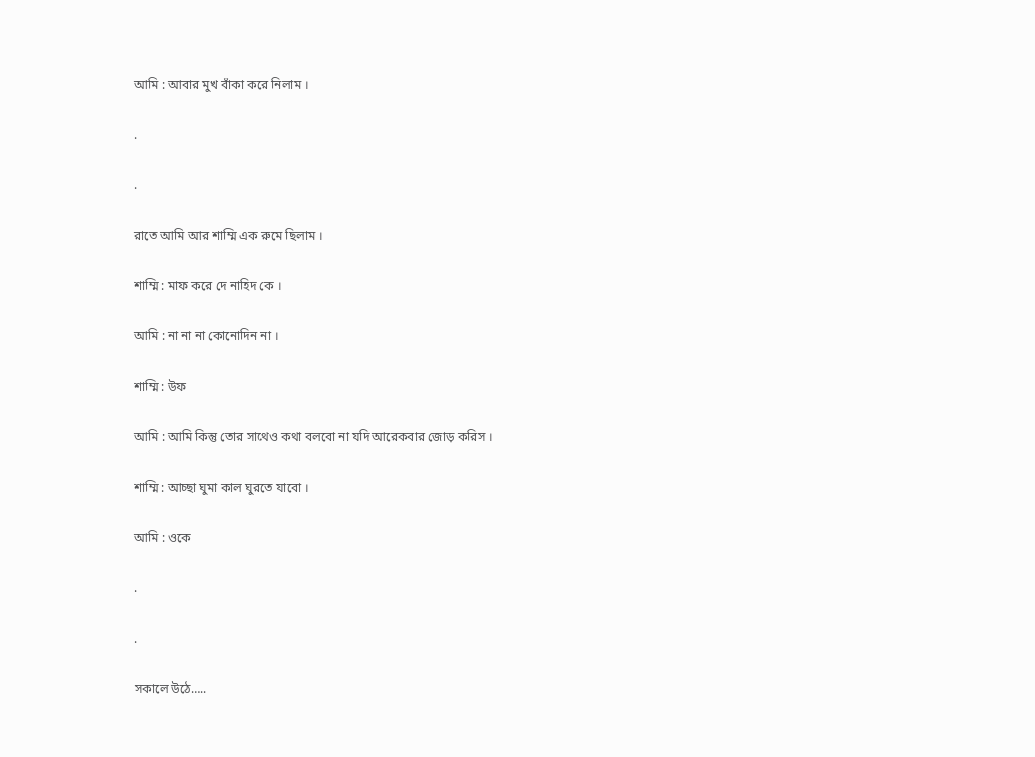আমি : আবার মুখ বাঁকা করে নিলাম ।

.

.

রাতে আমি আর শাম্মি এক রুমে ছিলাম ।

শাম্মি : মাফ করে দে নাহিদ কে ।

আমি : না না না কোনোদিন না ।

শাম্মি : উফ

আমি : আমি কিন্তু তোর সাথেও কথা বলবো না যদি আরেকবার জোড় করিস ।

শাম্মি : আচ্ছা ঘুমা কাল ঘুরতে যাবো ।

আমি : ওকে

.

.

সকালে উঠে…..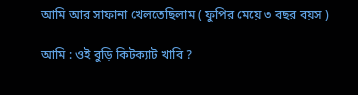আমি আর সাফানা খেলতেছিলাম ( ফুপির মেয়ে ৩ বছর বয়স )

আমি : ওই বুড়ি কিটক্যাট খাবি ?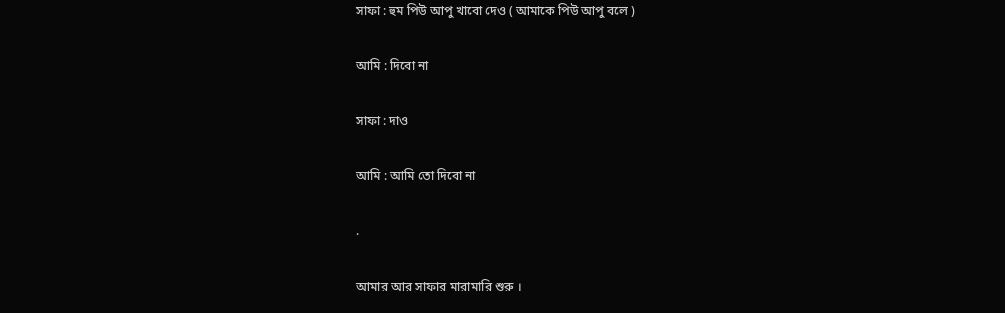সাফা : হুম পিউ আপু খাবো দেও ( আমাকে পিউ আপু বলে )

আমি : দিবো না

সাফা : দাও

আমি : আমি তো দিবো না

.

আমার আর সাফার মারামারি শুরু ।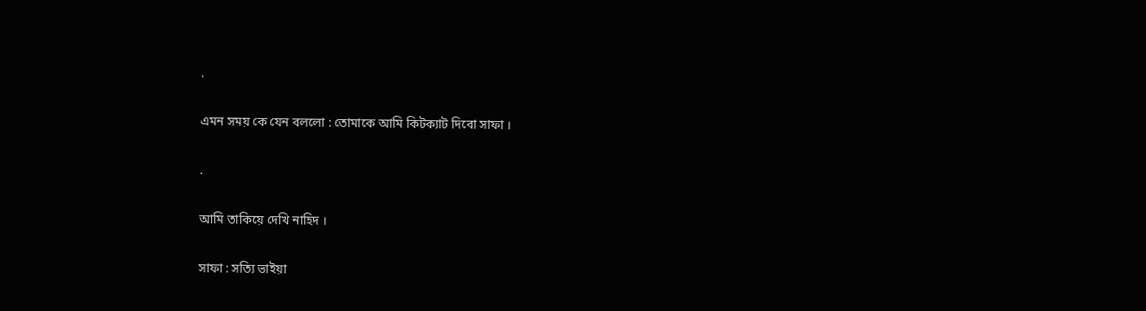.

এমন সময় কে যেন বললো : তোমাকে আমি কিটক্যাট দিবো সাফা ।

.

আমি তাকিয়ে দেখি নাহিদ ।

সাফা : সত্যি ভাইয়া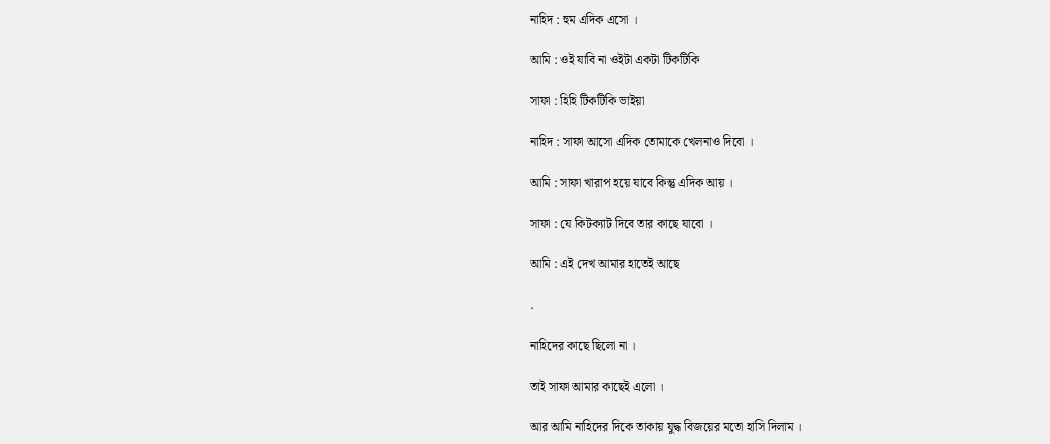নাহিদ : হুম এদিক এসো ।

আমি : ওই যাবি না ওইটা একটা টিকটিকি

সাফা : হিহি টিকটিকি ভাইয়া

নাহিদ : সাফা আসো এদিক তোমাকে খেলনাও দিবো ।

আমি : সাফা খারাপ হয়ে যাবে কিন্তু এদিক আয় ।

সাফা : যে কিটক্যাট দিবে তার কাছে যাবো ।

আমি : এই দেখ আমার হাতেই আছে

.

নাহিদের কাছে ছিলো না ।

তাই সাফা আমার কাছেই এলো ।

আর আমি নাহিদের দিকে তাকায় যুদ্ধ বিজয়ের মতো হাসি দিলাম ।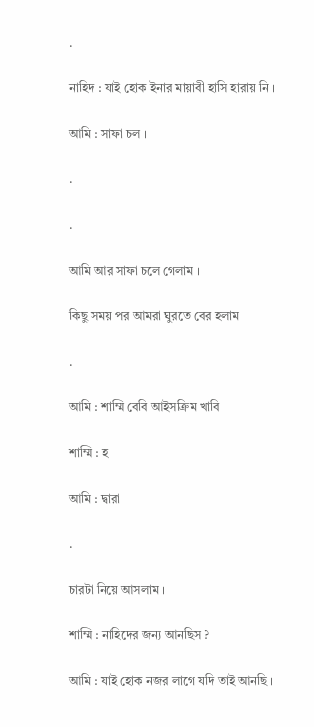.

নাহিদ : যাই হোক ইনার মায়াবী হাসি হারায় নি ।

আমি : সাফা চল ।

.

.

আমি আর‌ সাফা চলে গেলাম ।

কিছু সময় পর আমরা ঘুরতে বের হলাম

.

আমি : শাম্মি বেবি আইসক্রিম খাবি

শাম্মি : হ

আমি : দ্বারা

.

চারটা নিয়ে আসলাম ।

শাম্মি : নাহিদের জন্য আনছিস ?

আমি : যাই হোক নজর লাগে যদি তাই আনছি ।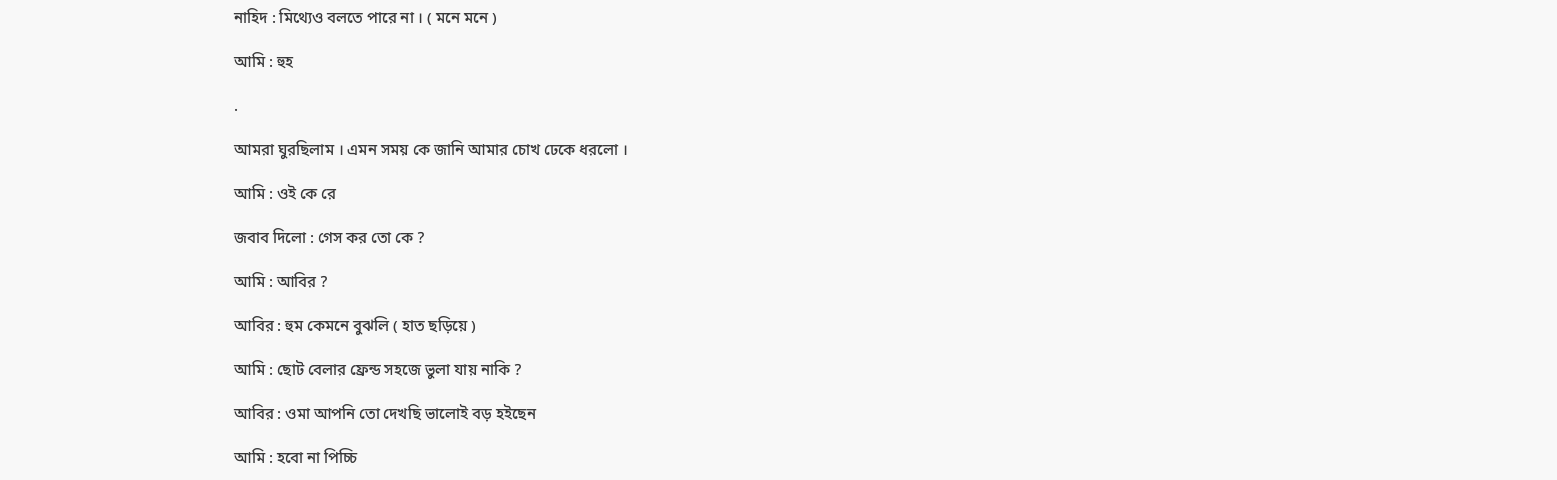নাহিদ : মিথ্যেও বলতে পারে না । ( মনে মনে )

আমি : হুহ

.

আমরা ঘুরছিলাম । এমন সময় কে জানি আমার চোখ ঢেকে ধরলো ।

আমি : ওই কে রে

জবাব দিলো : গেস কর তো কে ?

আমি : আবির ?

আবির : হুম কেমনে বুঝলি ( হাত ছড়িয়ে )

আমি : ছোট বেলার ফ্রেন্ড সহজে ভুলা যায় নাকি ?

আবির : ওমা আপনি তো দেখছি ভালোই বড় হইছেন

আমি : হবো না পিচ্চি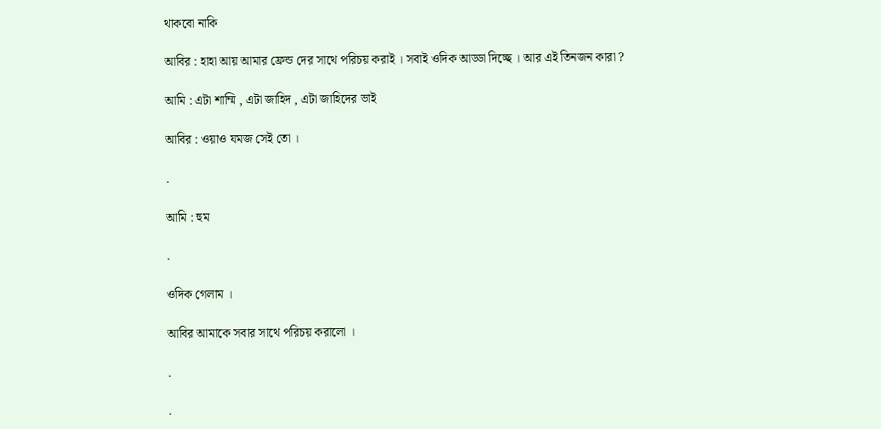থাকবো নাকি

আবির : হাহা আয় আমার ফ্রেন্ড দের সাথে পরিচয় করাই । সবাই ওদিক আড্ডা দিচ্ছে । আর এই তিনজন কারা ?

আমি : এটা শাম্মি , এটা জাহিদ , এটা জাহিদের ভাই

আবির : ওয়াও যমজ সেই তো ।

.

আমি : হুম

.

ওদিক গেলাম ।

আবির আমাকে সবার সাথে পরিচয় করালো ।

.

.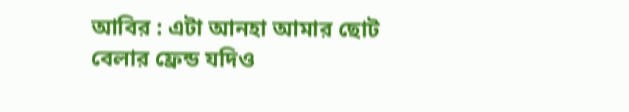আবির : এটা আনহা আমার ছোট বেলার ফ্রেন্ড যদিও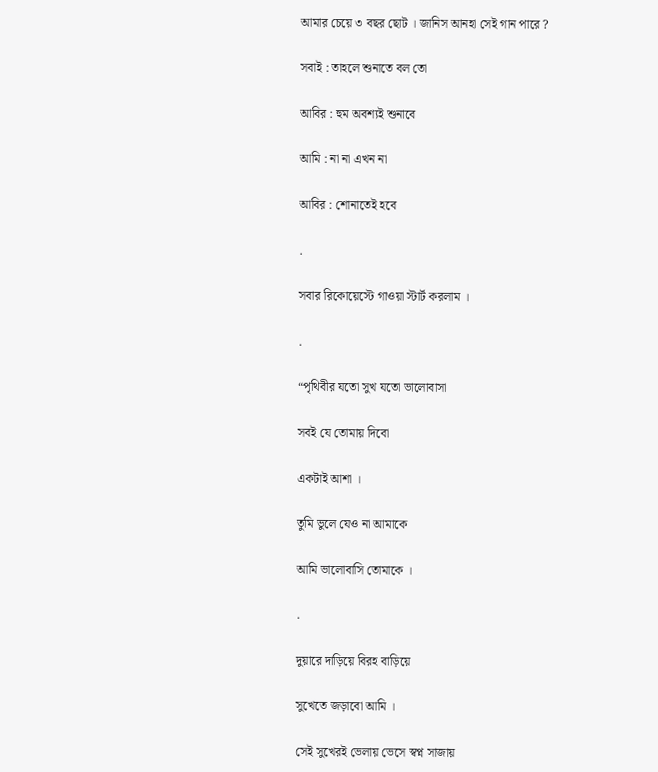আমার চেয়ে ৩ বছর ছোট । জানিস আনহা সেই গান পারে ?

সবাই : তাহলে শুনাতে বল তো

আবির : হুম অবশ্যই শুনাবে

আমি : না না এখন না

আবির : শোনাতেই হবে

.

সবার রিকোয়েস্টে গাওয়া স্টার্ট করলাম ।

.

“পৃথিবীর যতো সুখ যতো ভালোবাসা

সবই যে তোমায় দিবো

একটাই আশা ।

তুমি ভুলে যেও না আমাকে

আমি ভালোবাসি তোমাকে ।

.

দুয়ারে দাড়িয়ে বিরহ বাড়িয়ে

সুখেতে জড়াবো আমি ।

সেই সুখেরই ভেলায় ভেসে স্বপ্ন সাজায়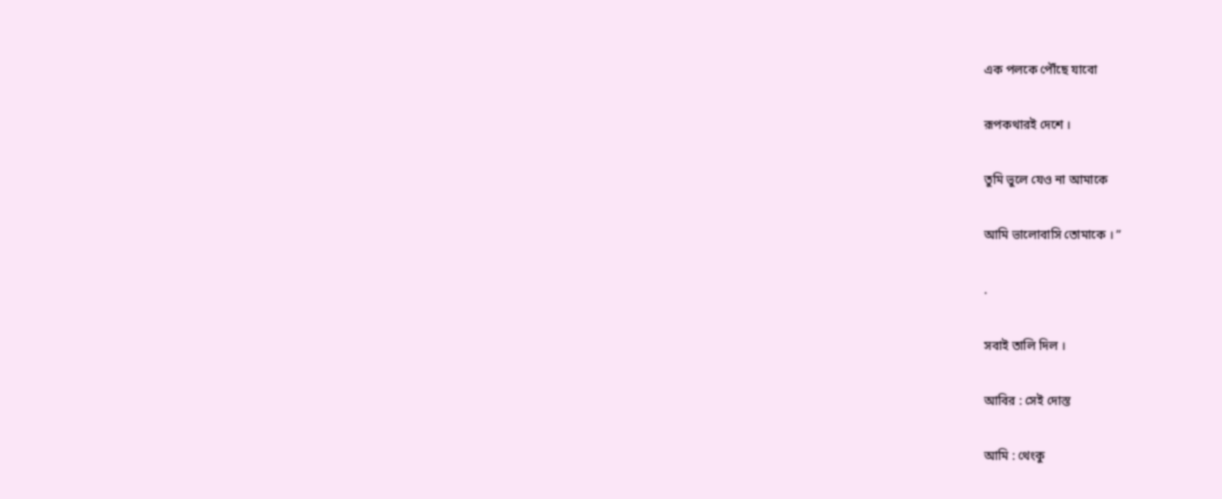এক পলকে পৌঁছে যাবো

রূপকথারই দেশে ।

তুমি ভুলে যেও না আমাকে

আমি ভালোবাসি তোমাকে । ”

.

সবাই তালি দিল ।

আবির : সেই দোস্ত

আমি : থেংকু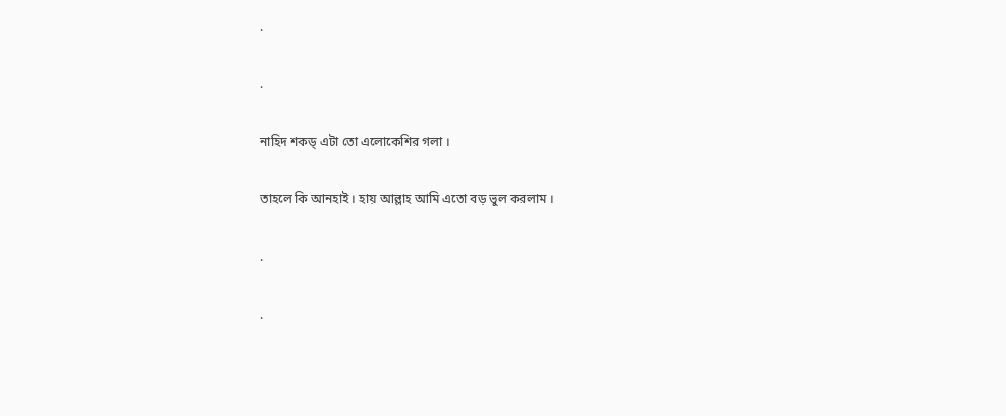.

.

নাহিদ শকড্ এটা তো‌ এলোকেশির গলা ।

তাহলে কি আনহাই । হায় আল্লাহ আমি এতো বড় ভুল করলাম ।

.

.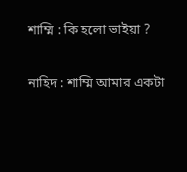শাম্মি : কি হলো ভাইয়া ?

নাহিদ : শাম্মি আমার একটা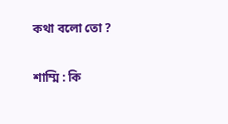কথা বলো তো ?

শাম্মি : কি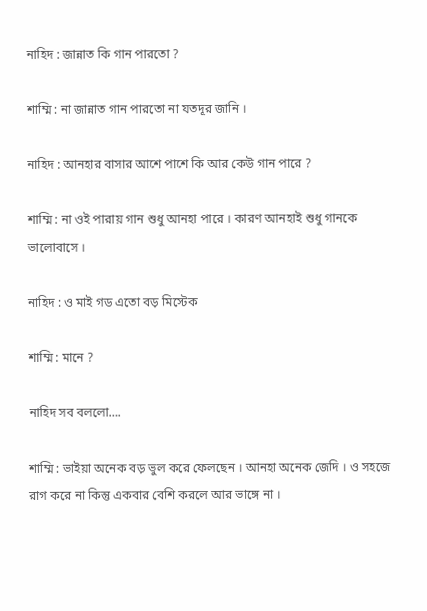নাহিদ : জান্নাত কি গান পারতো ?

শাম্মি : না জান্নাত গান পারতো না যতদূর জানি ।‌

নাহিদ : আনহার বাসার আশে পাশে কি আর কেউ গান পারে ?

শাম্মি : না ওই পারায় গান শুধু আনহা পারে । কারণ আনহাই শুধু গানকে ভালোবাসে ।

নাহিদ : ও মাই গড এতো বড় মিস্টেক

শাম্মি : মানে ?

নাহিদ সব বললো….

শাম্মি : ভাইয়া অনেক বড় ভুল করে ফেলছেন । আনহা অনেক জেদি । ও সহজে রাগ করে না কিন্তু একবার বেশি করলে আর ভাঙ্গে না ।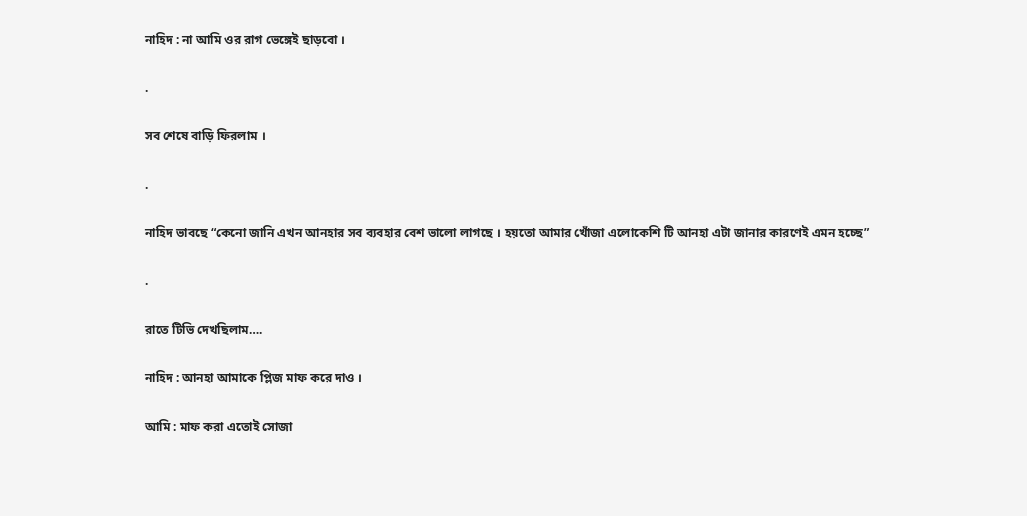নাহিদ : না আমি ওর রাগ ভেঙ্গেই ছাড়বো ।

.

সব শেষে বাড়ি ফিরলাম ।

.

নাহিদ ভাবছে “কেনো জানি এখন আনহার সব ব্যবহার বেশ ভালো লাগছে । হয়তো আমার খোঁজা এলোকেশি টি আনহা এটা জানার কারণেই এমন হচ্ছে”

.

রাতে টিভি দেখছিলাম….

নাহিদ : আনহা আমাকে প্লিজ মাফ করে দাও ।

আমি : মাফ করা এতোই সোজা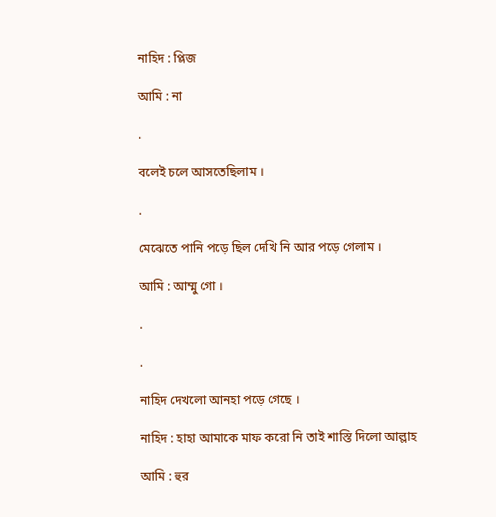নাহিদ : প্লিজ

আমি : না

.

বলেই চলে আসতেছিলাম ।

.

মেঝেতে পানি পড়ে ছিল দেখি নি আর পড়ে গেলাম ।

আমি : আম্মু গো ।

.

.

নাহিদ দেখলো আনহা পড়ে গেছে ।

নাহিদ : হাহা আমাকে মাফ করো নি তাই শাস্তি দিলো আল্লাহ

আমি : হুর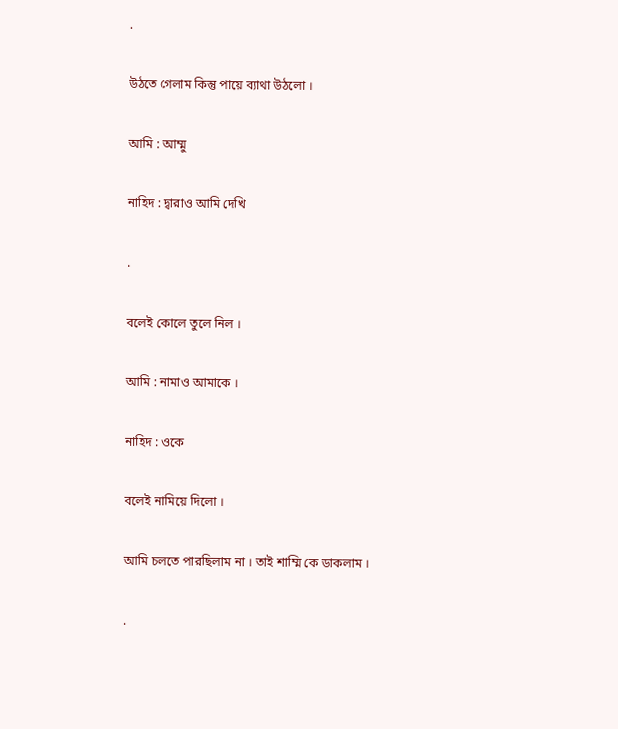.

উঠতে গেলাম কিন্তু পায়ে ব্যাথা উঠলো ।

আমি : আম্মু

নাহিদ : দ্বারাও‌ আমি দেখি

.

বলেই কোলে তুলে নিল ।

আমি : নামাও আমাকে‌ ।‌

নাহিদ : ওকে

বলেই নামিয়ে দিলো ।

আমি চলতে পারছিলাম না । তাই শাম্মি কে ডাকলাম ।

.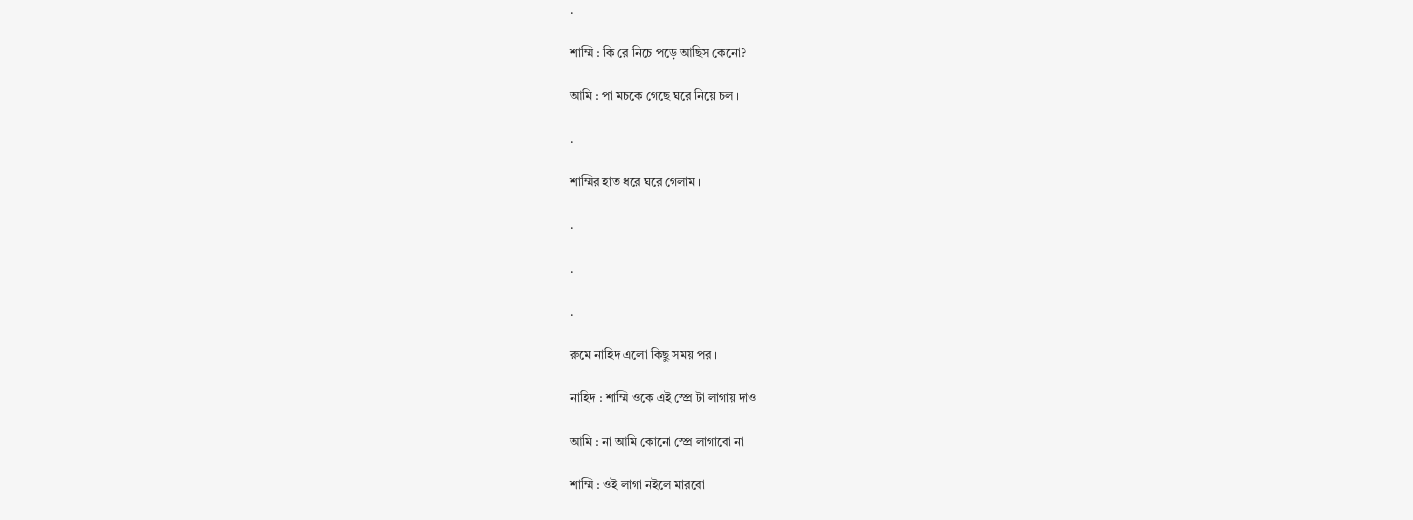.

শাম্মি : কি রে নিচে পড়ে আছিস কেনো‌?

আমি : পা মচকে গেছে ঘরে নিয়ে‌ চল ।

.

শাম্মির হাত ধরে ঘরে গেলাম ।

.

.

.

রুমে নাহিদ এলো কিছু সময় পর ।

নাহিদ : শাম্মি ওকে এই স্প্রে টা লাগায় দাও

আমি : না আমি কোনো স্প্রে লাগাবো না

শাম্মি : ওই লাগা নইলে মারবো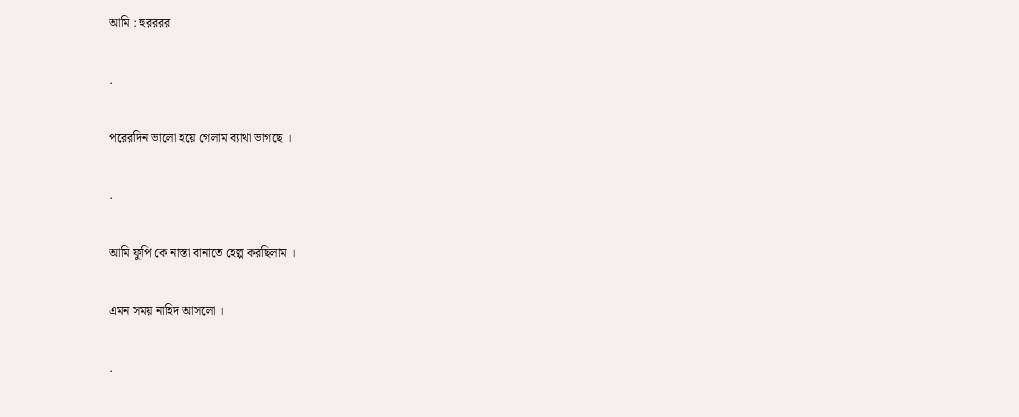আমি : হুরররর

.

পরেরদিন ভালো হয়ে গেলাম ব্যাথা ভাগছে ।

.

আমি ফুপি কে নাস্তা বানাতে হেল্প করছিলাম ।

এমন সময় নাহিদ আসলো ।

.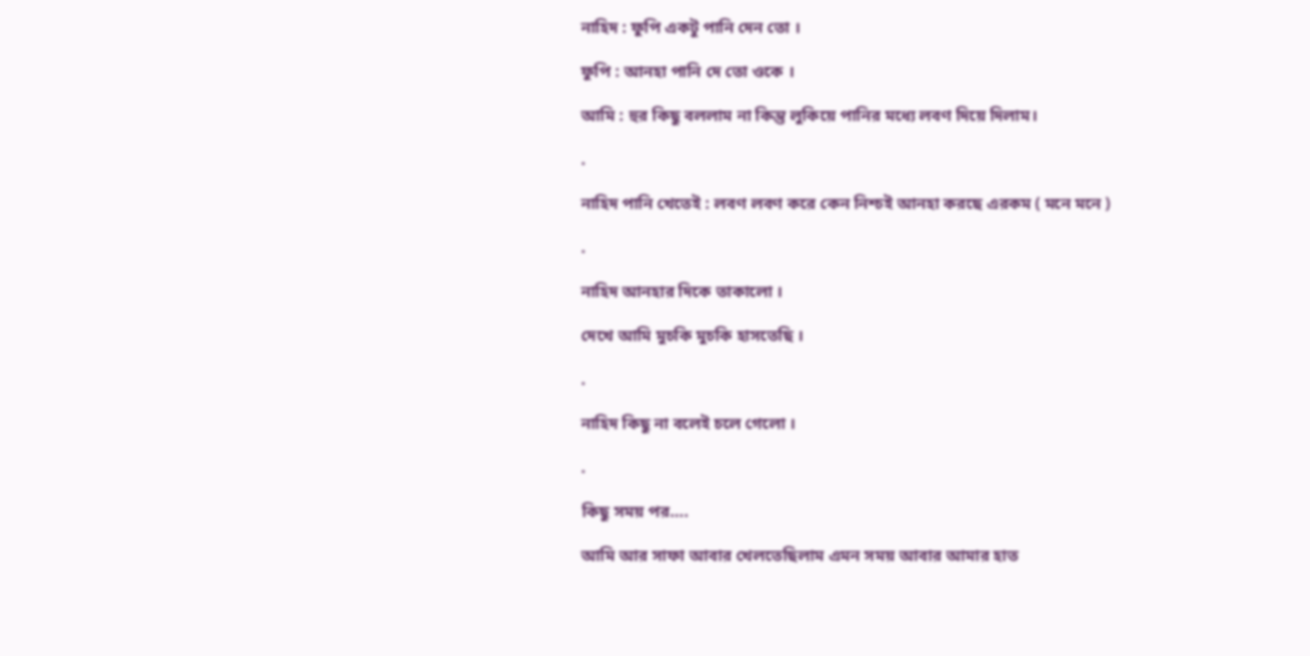নাহিদ : ফুপি একটু পানি দেন তো ।

ফুপি : আনহা পানি দে তো ওকে ।

আমি : হুর কিছু বললাম না কিন্তু লুকিয়ে পানির মধ্যে লবণ দিয়ে দিলাম‌।

.

নাহিদ পানি খেতেই : লবণ লবণ করে কেন নিশ্চই আনহা করছে এরকম ( মনে‌ মনে )

.

নাহিদ আনহার দিকে তাকালো ।

দেখে আমি মুচকি মুচকি হাসতেছি ।

.

নাহিদ কিছু না বলেই চলে গেলো ।

.

কিছু সময় পর….

আমি আর সাফা আবার খেলতেছিলাম এমন সময় আবার আমার হাত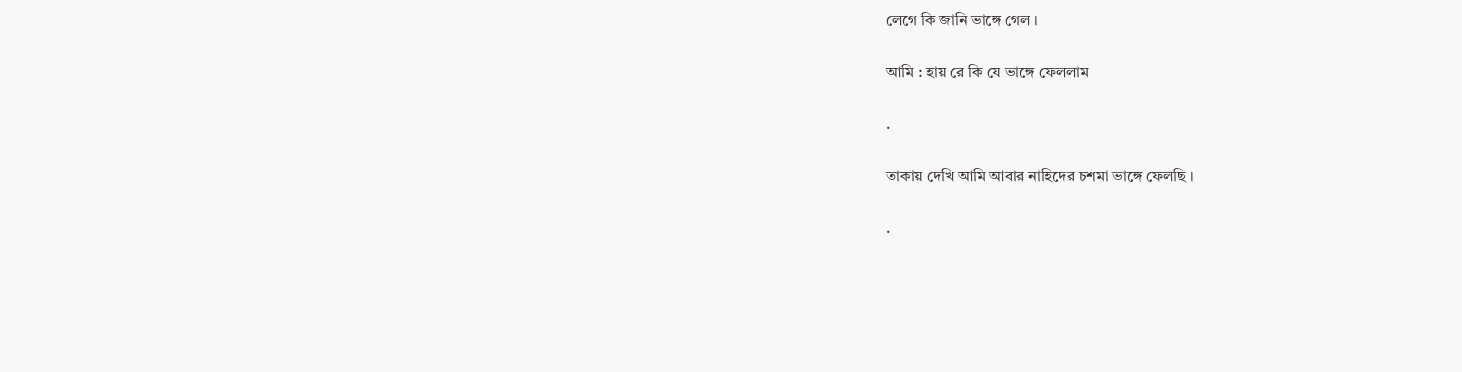লেগে কি জানি ভাঙ্গে গেল ।

আমি : হায় রে কি যে ভাঙ্গে ফেললাম

.

তাকায় দেখি আমি আবার নাহিদের চশমা ভাঙ্গে ফেলছি ।

.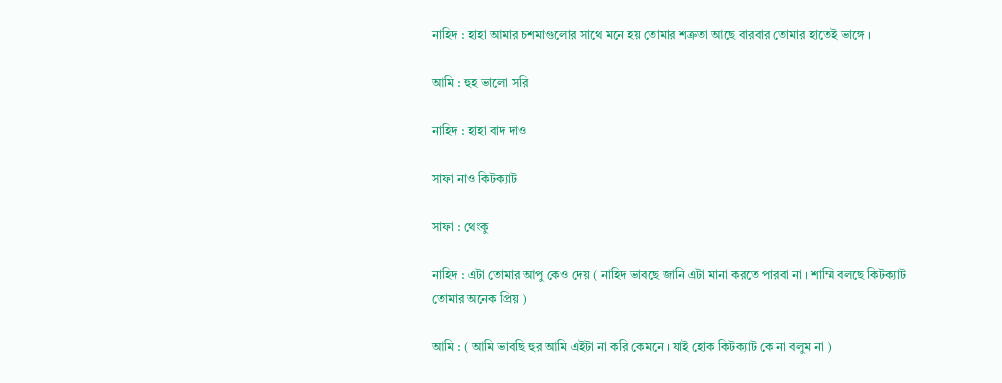নাহিদ : হাহা আমার চশমাগুলোর সাথে মনে হয় তোমার শত্রুতা আছে বারবার তোমার হাতেই ভাঙ্গে ।

আমি : হুহ ভালো সরি

নাহিদ : হাহা বাদ দাও

সাফা নাও কিটক্যাট

সাফা : থেংকু

নাহিদ : এটা তোমার আপু কেও দেয় ( নাহিদ ভাবছে জানি এটা মানা করতে পারবা না । শাম্মি বলছে কিটক্যাট তোমার অনেক প্রিয় )

আমি : ( আমি ভাবছি হুর আমি এইটা না করি কেমনে । যাই হোক কিটক্যাট কে না বলুম না )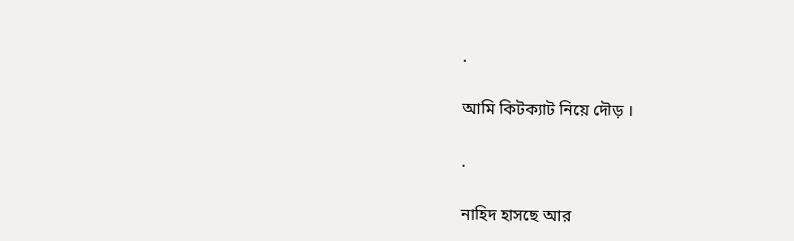.

আমি কিটক্যাট নিয়ে দৌড় ।

.

নাহিদ হাসছে আর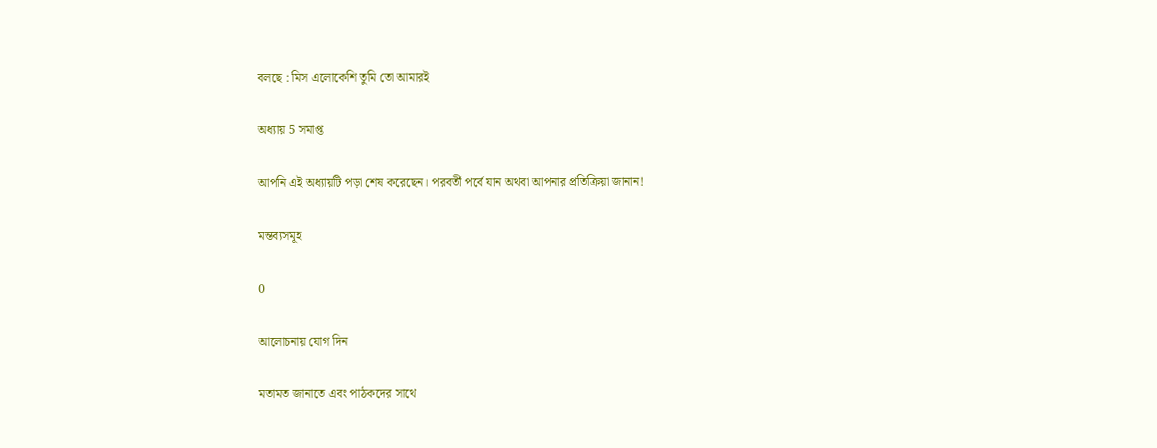বলছে : মিস এলোকেশি তুমি তো আমারই

অধ্যায় 5 সমাপ্ত

আপনি এই অধ্যায়টি পড়া শেষ করেছেন। পরবর্তী পর্বে যান অথবা আপনার প্রতিক্রিয়া জানান!

মন্তব্যসমূহ

0

আলোচনায় যোগ দিন

মতামত জানাতে এবং পাঠকদের সাথে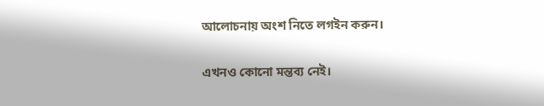আলোচনায় অংশ নিতে লগইন করুন।

এখনও কোনো মন্তব্য নেই।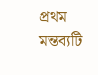প্রথম মন্তব্যটি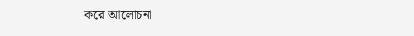করে আলোচনা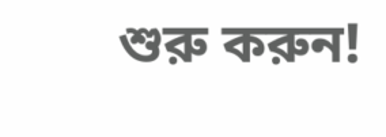শুরু করুন!